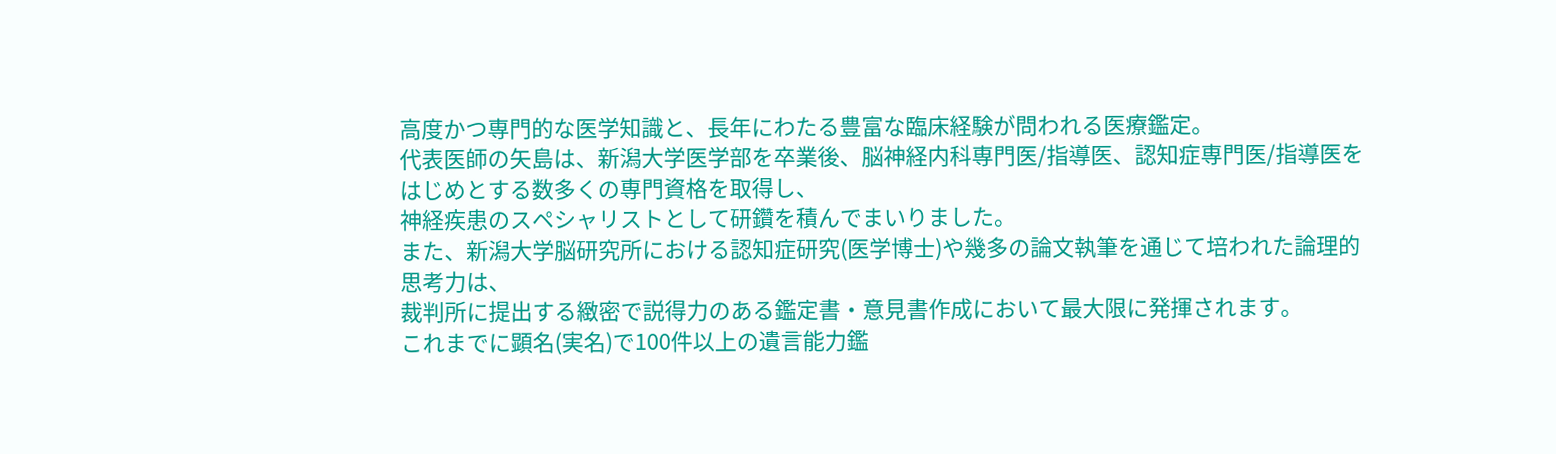高度かつ専門的な医学知識と、長年にわたる豊富な臨床経験が問われる医療鑑定。
代表医師の矢島は、新潟大学医学部を卒業後、脳神経内科専門医/指導医、認知症専門医/指導医をはじめとする数多くの専門資格を取得し、
神経疾患のスペシャリストとして研鑽を積んでまいりました。
また、新潟大学脳研究所における認知症研究(医学博士)や幾多の論文執筆を通じて培われた論理的思考力は、
裁判所に提出する緻密で説得力のある鑑定書・意見書作成において最大限に発揮されます。
これまでに顕名(実名)で100件以上の遺言能力鑑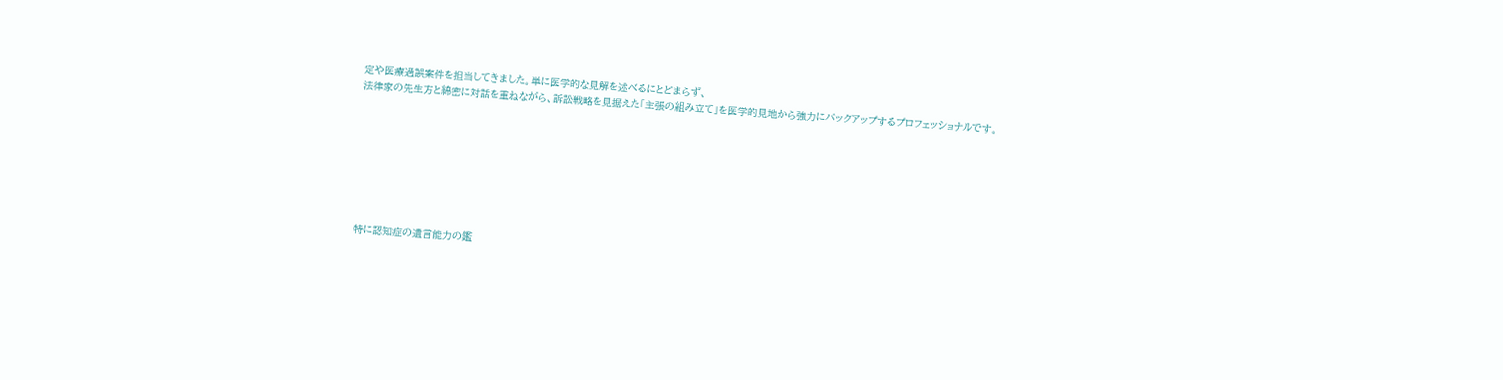定や医療過誤案件を担当してきました。単に医学的な見解を述べるにとどまらず、
法律家の先生方と綿密に対話を重ねながら、訴訟戦略を見据えた「主張の組み立て」を医学的見地から強力にバックアップするプロフェッショナルです。








特に認知症の遺言能力の鑑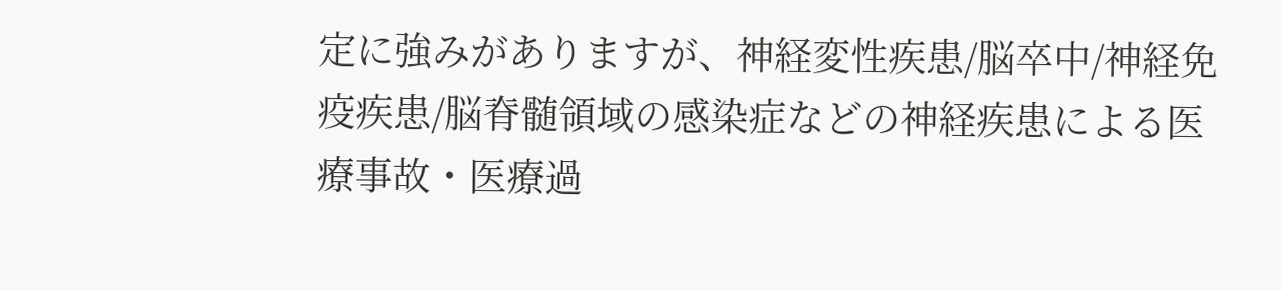定に強みがありますが、神経変性疾患/脳卒中/神経免疫疾患/脳脊髄領域の感染症などの神経疾患による医療事故・医療過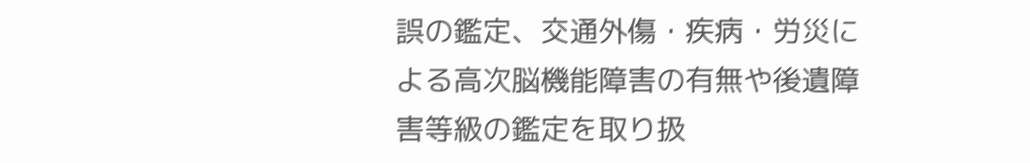誤の鑑定、交通外傷・疾病・労災による高次脳機能障害の有無や後遺障害等級の鑑定を取り扱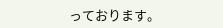っております。